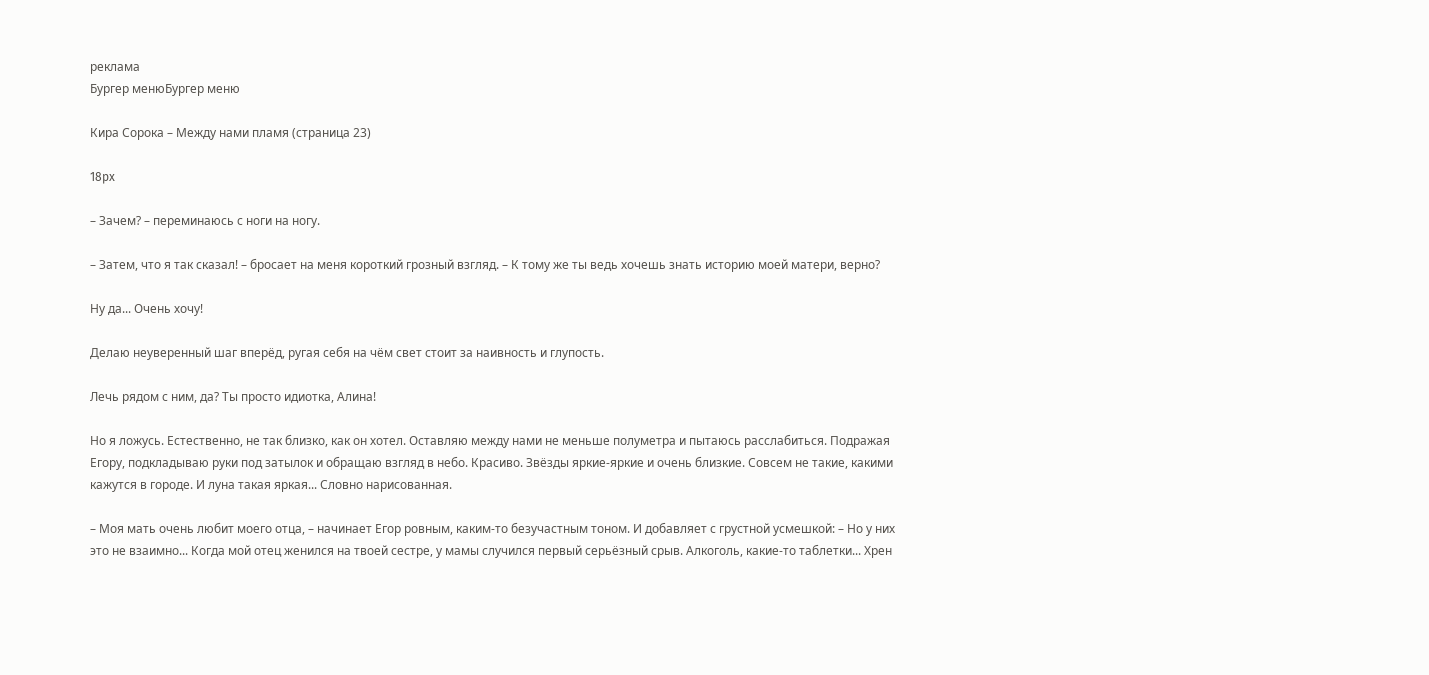реклама
Бургер менюБургер меню

Кира Сорока – Между нами пламя (страница 23)

18px

– Зачем? – переминаюсь с ноги на ногу.

– Затем, что я так сказал! – бросает на меня короткий грозный взгляд. – К тому же ты ведь хочешь знать историю моей матери, верно?

Ну да... Очень хочу!

Делаю неуверенный шаг вперёд, ругая себя на чём свет стоит за наивность и глупость.

Лечь рядом с ним, да? Ты просто идиотка, Алина!

Но я ложусь. Естественно, не так близко, как он хотел. Оставляю между нами не меньше полуметра и пытаюсь расслабиться. Подражая Егору, подкладываю руки под затылок и обращаю взгляд в небо. Красиво. Звёзды яркие-яркие и очень близкие. Совсем не такие, какими кажутся в городе. И луна такая яркая... Словно нарисованная.

– Моя мать очень любит моего отца, – начинает Егор ровным, каким-то безучастным тоном. И добавляет с грустной усмешкой: – Но у них это не взаимно... Когда мой отец женился на твоей сестре, у мамы случился первый серьёзный срыв. Алкоголь, какие-то таблетки... Хрен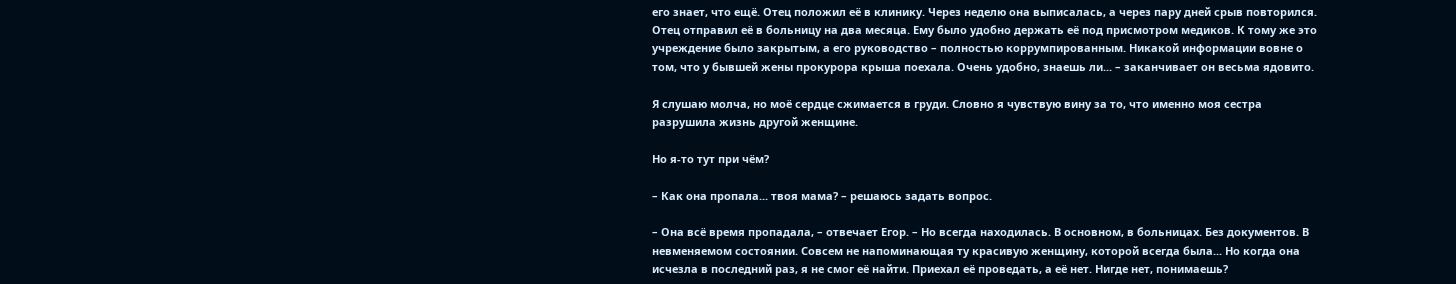его знает, что ещё. Отец положил её в клинику. Через неделю она выписалась, а через пару дней срыв повторился. Отец отправил её в больницу на два месяца. Ему было удобно держать её под присмотром медиков. К тому же это учреждение было закрытым, а его руководство – полностью коррумпированным. Никакой информации вовне о том, что у бывшей жены прокурора крыша поехала. Очень удобно, знаешь ли... – заканчивает он весьма ядовито.

Я слушаю молча, но моё сердце сжимается в груди. Словно я чувствую вину за то, что именно моя сестра разрушила жизнь другой женщине.

Но я-то тут при чём?

– Как она пропала... твоя мама? – решаюсь задать вопрос.

– Она всё время пропадала, – отвечает Егор. – Но всегда находилась. В основном, в больницах. Без документов. В невменяемом состоянии. Совсем не напоминающая ту красивую женщину, которой всегда была... Но когда она исчезла в последний раз, я не смог её найти. Приехал её проведать, а её нет. Нигде нет, понимаешь?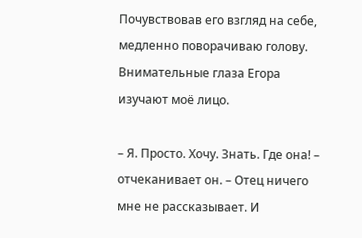Почувствовав его взгляд на себе, медленно поворачиваю голову. Внимательные глаза Егора изучают моё лицо.

– Я. Просто. Хочу. Знать. Где она! – отчеканивает он. – Отец ничего мне не рассказывает. И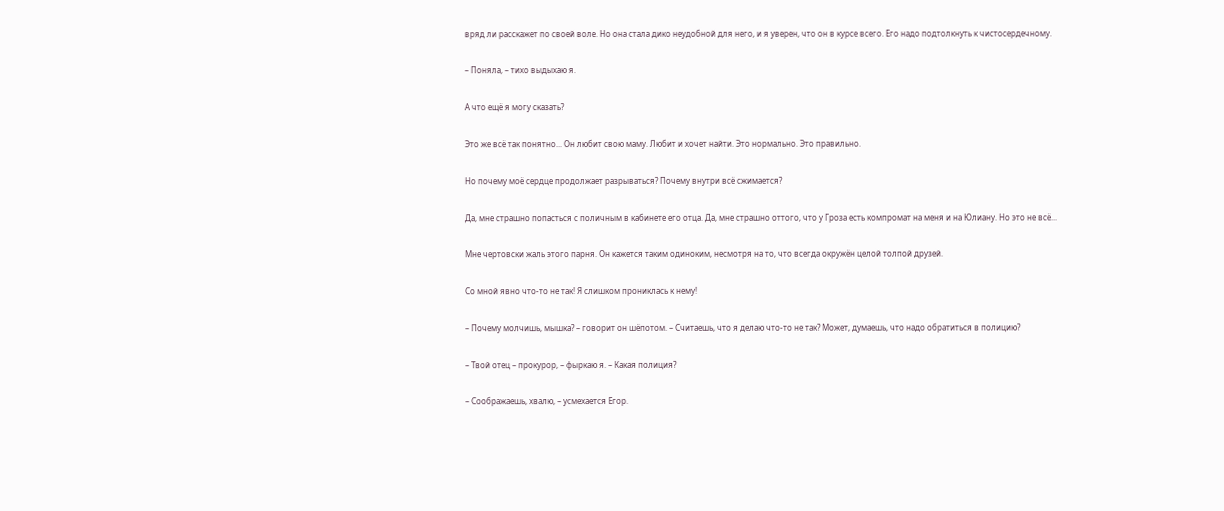вряд ли расскажет по своей воле. Но она стала дико неудобной для него, и я уверен, что он в курсе всего. Его надо подтолкнуть к чистосердечному.

– Поняла, – тихо выдыхаю я.

А что ещё я могу сказать?

Это же всё так понятно... Он любит свою маму. Любит и хочет найти. Это нормально. Это правильно.

Но почему моё сердце продолжает разрываться? Почему внутри всё сжимается?

Да, мне страшно попасться с поличным в кабинете его отца. Да, мне страшно оттого, что у Гроза есть компромат на меня и на Юлиану. Но это не всё...

Мне чертовски жаль этого парня. Он кажется таким одиноким, несмотря на то, что всегда окружён целой толпой друзей.

Со мной явно что-то не так! Я слишком прониклась к нему!

– Почему молчишь, мышка? – говорит он шёпотом. – Считаешь, что я делаю что-то не так? Может, думаешь, что надо обратиться в полицию?

– Твой отец – прокурор, – фыркаю я. – Какая полиция?

– Соображаешь, хвалю, – усмехается Егор.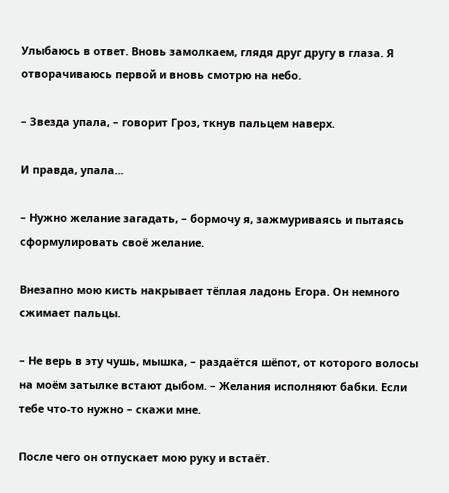Улыбаюсь в ответ. Вновь замолкаем, глядя друг другу в глаза. Я отворачиваюсь первой и вновь смотрю на небо.

– Звезда упала, – говорит Гроз, ткнув пальцем наверх.

И правда, упала...

– Нужно желание загадать, – бормочу я, зажмуриваясь и пытаясь сформулировать своё желание.

Внезапно мою кисть накрывает тёплая ладонь Егора. Он немного сжимает пальцы.

– Не верь в эту чушь, мышка, – раздаётся шёпот, от которого волосы на моём затылке встают дыбом. – Желания исполняют бабки. Если тебе что-то нужно – скажи мне.

После чего он отпускает мою руку и встаёт.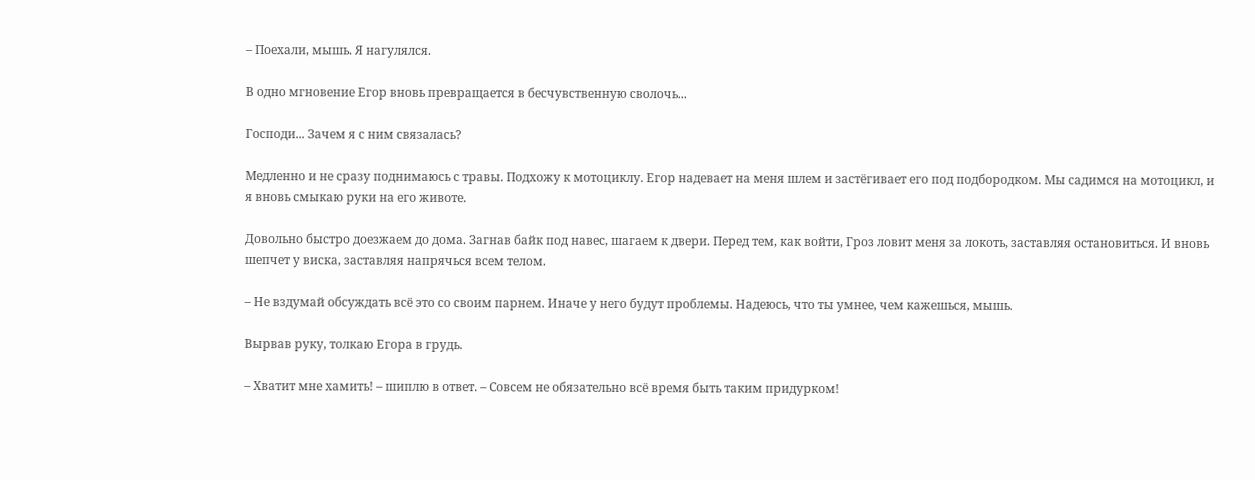– Поехали, мышь. Я нагулялся.

В одно мгновение Егор вновь превращается в бесчувственную сволочь...

Господи... Зачем я с ним связалась?

Медленно и не сразу поднимаюсь с травы. Подхожу к мотоциклу. Егор надевает на меня шлем и застёгивает его под подбородком. Мы садимся на мотоцикл, и я вновь смыкаю руки на его животе.

Довольно быстро доезжаем до дома. Загнав байк под навес, шагаем к двери. Перед тем, как войти, Гроз ловит меня за локоть, заставляя остановиться. И вновь шепчет у виска, заставляя напрячься всем телом.

– Не вздумай обсуждать всё это со своим парнем. Иначе у него будут проблемы. Надеюсь, что ты умнее, чем кажешься, мышь.

Вырвав руку, толкаю Егора в грудь.

– Хватит мне хамить! – шиплю в ответ. – Совсем не обязательно всё время быть таким придурком!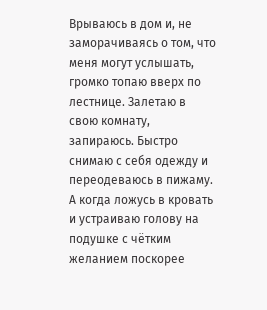Врываюсь в дом и, не заморачиваясь о том, что меня могут услышать, громко топаю вверх по лестнице. Залетаю в свою комнату, запираюсь. Быстро снимаю с себя одежду и переодеваюсь в пижаму. А когда ложусь в кровать и устраиваю голову на подушке с чётким желанием поскорее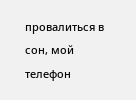провалиться в сон, мой телефон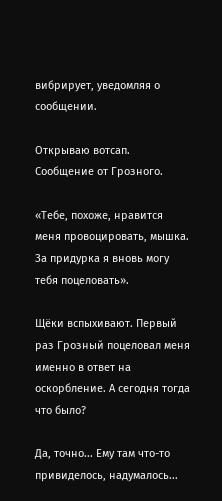вибрирует, уведомляя о сообщении.

Открываю вотсап. Сообщение от Грозного.

«Тебе, похоже, нравится меня провоцировать, мышка. За придурка я вновь могу тебя поцеловать».

Щёки вспыхивают. Первый раз Грозный поцеловал меня именно в ответ на оскорбление. А сегодня тогда что было?

Да, точно... Ему там что-то привиделось, надумалось...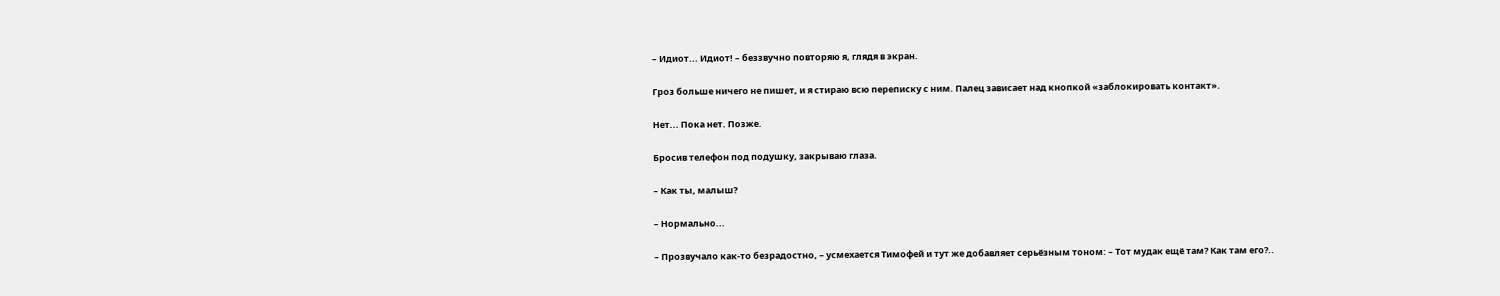– Идиот... Идиот! – беззвучно повторяю я, глядя в экран.

Гроз больше ничего не пишет, и я стираю всю переписку с ним. Палец зависает над кнопкой «заблокировать контакт».

Нет... Пока нет. Позже.

Бросив телефон под подушку, закрываю глаза.

– Как ты, малыш?

– Нормально...

– Прозвучало как-то безрадостно, – усмехается Тимофей и тут же добавляет серьёзным тоном: – Тот мудак ещё там? Как там его?..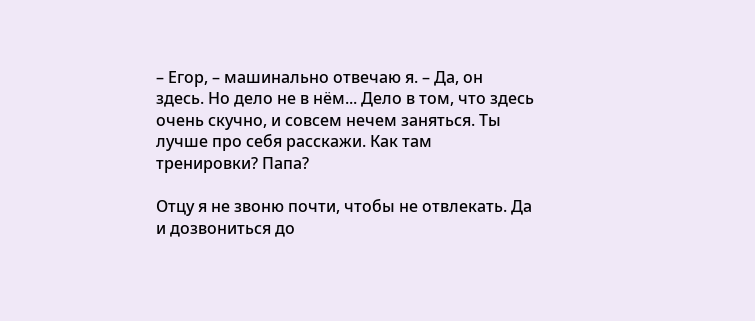– Егор, – машинально отвечаю я. – Да, он здесь. Но дело не в нём... Дело в том, что здесь очень скучно, и совсем нечем заняться. Ты лучше про себя расскажи. Как там тренировки? Папа?

Отцу я не звоню почти, чтобы не отвлекать. Да и дозвониться до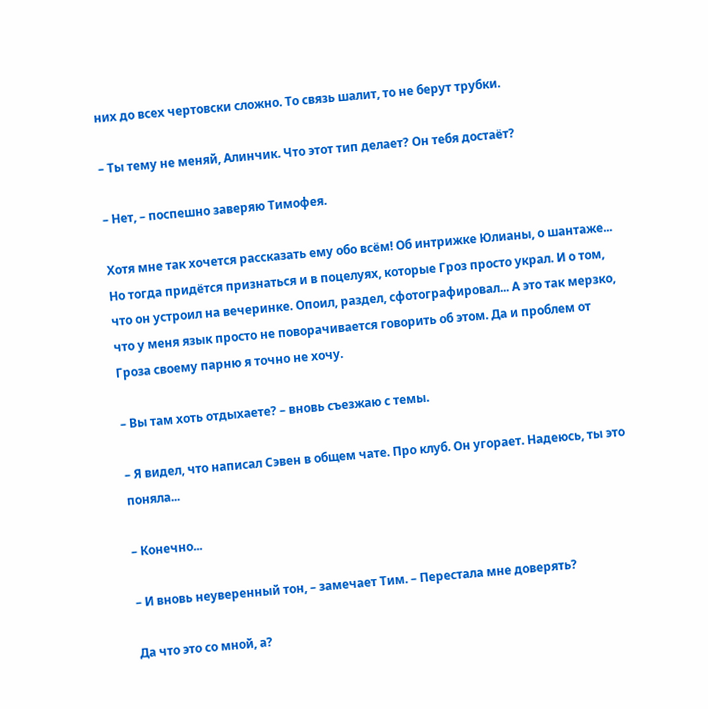них до всех чертовски сложно. То связь шалит, то не берут трубки.

– Ты тему не меняй, Алинчик. Что этот тип делает? Он тебя достаёт?

– Нет, – поспешно заверяю Тимофея.

Хотя мне так хочется рассказать ему обо всём! Об интрижке Юлианы, о шантаже... Но тогда придётся признаться и в поцелуях, которые Гроз просто украл. И о том, что он устроил на вечеринке. Опоил, раздел, сфотографировал... А это так мерзко, что у меня язык просто не поворачивается говорить об этом. Да и проблем от Гроза своему парню я точно не хочу.

– Вы там хоть отдыхаете? – вновь съезжаю с темы.

– Я видел, что написал Сэвен в общем чате. Про клуб. Он угорает. Надеюсь, ты это поняла...

– Конечно...

– И вновь неуверенный тон, – замечает Тим. – Перестала мне доверять?

Да что это со мной, а?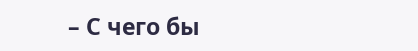– С чего бы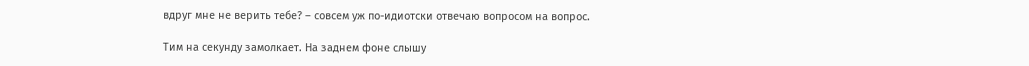вдруг мне не верить тебе? – совсем уж по-идиотски отвечаю вопросом на вопрос.

Тим на секунду замолкает. На заднем фоне слышу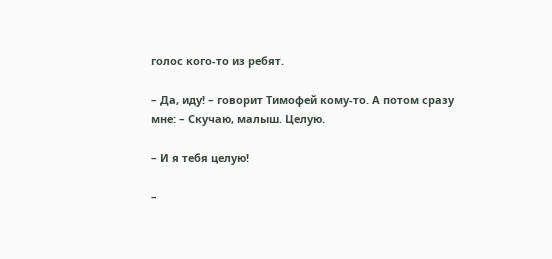голос кого-то из ребят.

– Да, иду! – говорит Тимофей кому-то. А потом сразу мне: – Скучаю, малыш. Целую.

– И я тебя целую!

–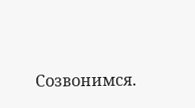Созвонимся.